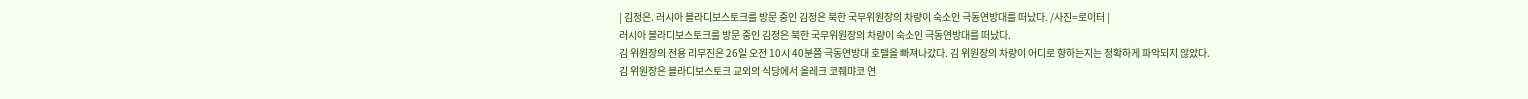| 김정은. 러시아 블라디보스토크를 방문 중인 김정은 북한 국무위원장의 차량이 숙소인 극동연방대를 떠났다. /사진=로이터 |
러시아 블라디보스토크를 방문 중인 김정은 북한 국무위원장의 차량이 숙소인 극동연방대를 떠났다.
김 위원장의 전용 리무진은 26일 오전 10시 40분쯤 극동연방대 호텔을 빠져나갔다. 김 위원장의 차량이 어디로 향하는지는 정확하게 파악되지 않았다.
김 위원장은 블라디보스토크 교외의 식당에서 올레크 코줴먀코 연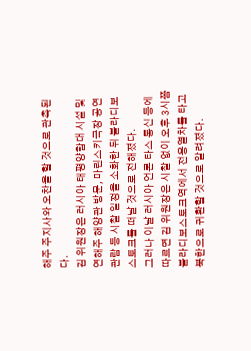해주 주지사와 오찬을 할 것으로 관측된다.
김 위원장은 러시아 태평양함대 시설 및 연해주 해양관 방문, 마린스키극장 공연 관람 등 시찰 일정을 소화한 뒤 블라디보스토크를 떠날 것으로 전해졌다.
그러나 이날 러시아 언론 타스 통신 등에 따르면 김 위원장은 시찰 없이 오후 3시쯤 블라디보스토크역에서 전용열차를 타고 북한으로 귀환할 것으로 알려졌다.